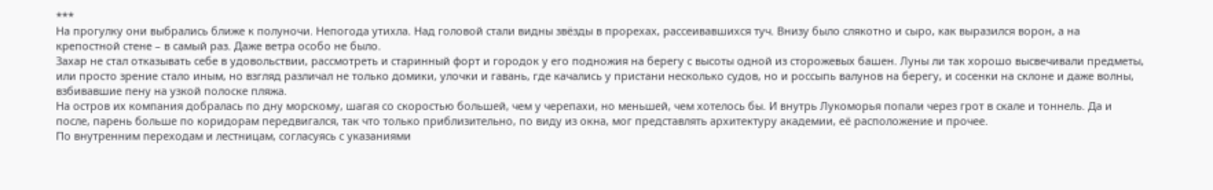***
На прогулку они выбрались ближе к полуночи. Непогода утихла. Над головой стали видны звёзды в прорехах, рассеивавшихся туч. Внизу было слякотно и сыро, как выразился ворон, а на крепостной стене – в самый раз. Даже ветра особо не было.
Захар не стал отказывать себе в удовольствии, рассмотреть и старинный форт и городок у его подножия на берегу с высоты одной из сторожевых башен. Луны ли так хорошо высвечивали предметы, или просто зрение стало иным, но взгляд различал не только домики, улочки и гавань, где качались у пристани несколько судов, но и россыпь валунов на берегу, и сосенки на склоне и даже волны, взбивавшие пену на узкой полоске пляжа.
На остров их компания добралась по дну морскому, шагая со скоростью большей, чем у черепахи, но меньшей, чем хотелось бы. И внутрь Лукоморья попали через грот в скале и тоннель. Да и после, парень больше по коридорам передвигался, так что только приблизительно, по виду из окна, мог представлять архитектуру академии, её расположение и прочее.
По внутренним переходам и лестницам, согласуясь с указаниями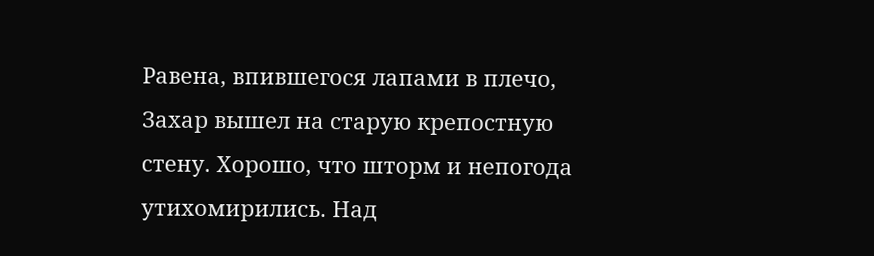Равена, впившегося лапами в плечо, Захар вышел на старую крепостную стену. Хорошо, что шторм и непогода утихомирились. Над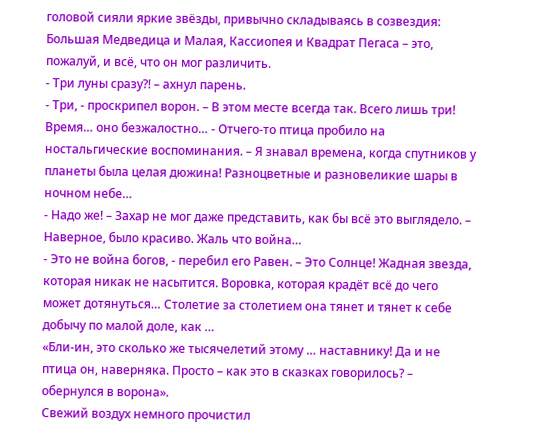головой сияли яркие звёзды, привычно складываясь в созвездия: Большая Медведица и Малая, Кассиопея и Квадрат Пегаса – это, пожалуй, и всё, что он мог различить.
- Три луны сразу?! – ахнул парень.
- Три, - проскрипел ворон. – В этом месте всегда так. Всего лишь три! Время… оно безжалостно… - Отчего-то птица пробило на ностальгические воспоминания. – Я знавал времена, когда спутников у планеты была целая дюжина! Разноцветные и разновеликие шары в ночном небе…
- Надо же! – Захар не мог даже представить, как бы всё это выглядело. – Наверное, было красиво. Жаль что война…
- Это не война богов, - перебил его Равен. – Это Солнце! Жадная звезда, которая никак не насытится. Воровка, которая крадёт всё до чего может дотянуться… Столетие за столетием она тянет и тянет к себе добычу по малой доле, как …
«Бли-ин, это сколько же тысячелетий этому … наставнику! Да и не птица он, наверняка. Просто – как это в сказках говорилось? – обернулся в ворона».
Свежий воздух немного прочистил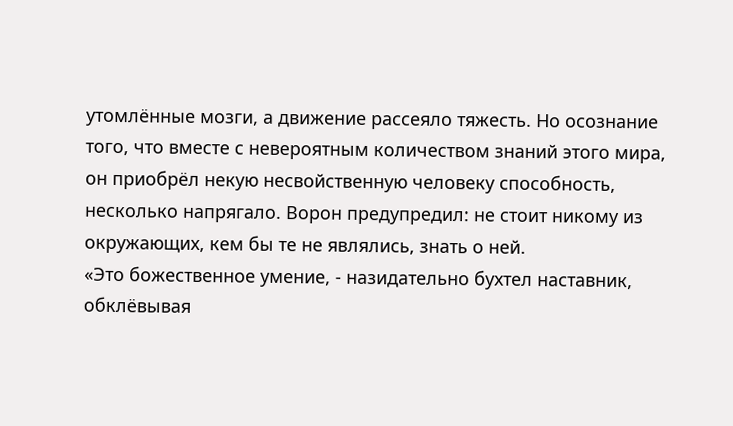утомлённые мозги, а движение рассеяло тяжесть. Но осознание того, что вместе с невероятным количеством знаний этого мира, он приобрёл некую несвойственную человеку способность, несколько напрягало. Ворон предупредил: не стоит никому из окружающих, кем бы те не являлись, знать о ней.
«Это божественное умение, - назидательно бухтел наставник, обклёвывая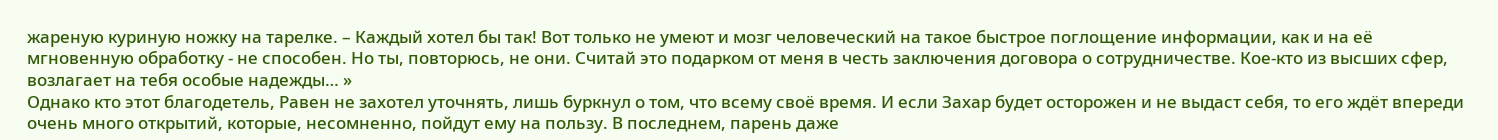жареную куриную ножку на тарелке. – Каждый хотел бы так! Вот только не умеют и мозг человеческий на такое быстрое поглощение информации, как и на её мгновенную обработку - не способен. Но ты, повторюсь, не они. Считай это подарком от меня в честь заключения договора о сотрудничестве. Кое-кто из высших сфер, возлагает на тебя особые надежды… »
Однако кто этот благодетель, Равен не захотел уточнять, лишь буркнул о том, что всему своё время. И если Захар будет осторожен и не выдаст себя, то его ждёт впереди очень много открытий, которые, несомненно, пойдут ему на пользу. В последнем, парень даже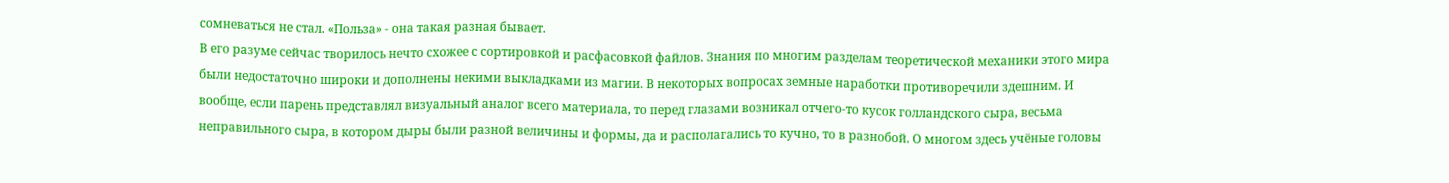сомневаться не стал. «Польза» - она такая разная бывает.
В его разуме сейчас творилось нечто схожее с сортировкой и расфасовкой файлов. Знания по многим разделам теоретической механики этого мира были недостаточно широки и дополнены некими выкладками из магии. В некоторых вопросах земные наработки противоречили здешним. И вообще, если парень представлял визуальный аналог всего материала, то перед глазами возникал отчего-то кусок голландского сыра, весьма неправильного сыра, в котором дыры были разной величины и формы, да и располагались то кучно, то в разнобой. О многом здесь учёные головы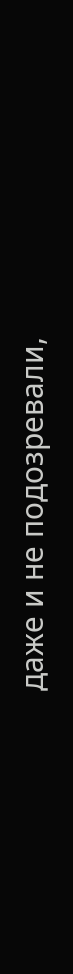даже и не подозревали,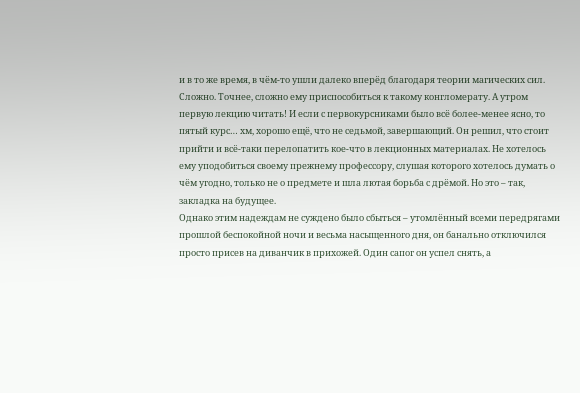и в то же время, в чём-то ушли далеко вперёд благодаря теории магических сил.
Сложно. Точнее, сложно ему приспособиться к такому конгломерату. А утром первую лекцию читать! И если с первокурсниками было всё более-менее ясно, то пятый курс… хм, хорошо ещё, что не седьмой, завершающий. Он решил, что стоит прийти и всё-таки перелопатить кое-что в лекционных материалах. Не хотелось ему уподобиться своему прежнему профессору, слушая которого хотелось думать о чём угодно, только не о предмете и шла лютая борьба с дрёмой. Но это – так, закладка на будущее.
Однако этим надеждам не суждено было сбыться – утомлённый всеми передрягами прошлой беспокойной ночи и весьма насыщенного дня, он банально отключился просто присев на диванчик в прихожей. Один сапог он успел снять, а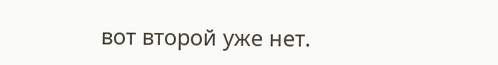вот второй уже нет.